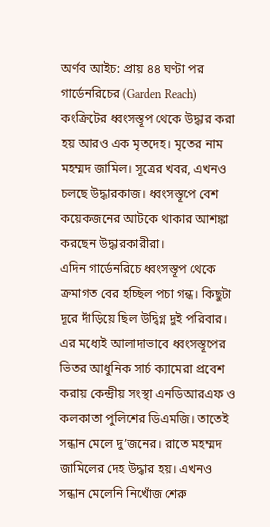অর্ণব আইচ: প্রায় ৪৪ ঘণ্টা পর গার্ডেনরিচের (Garden Reach) কংক্রিটের ধ্বংসস্তূপ থেকে উদ্ধার করা হয় আরও এক মৃতদেহ। মৃতের নাম মহম্মদ জামিল। সূত্রের খবর, এখনও চলছে উদ্ধারকাজ। ধ্বংসস্তূপে বেশ কয়েকজনের আটকে থাকার আশঙ্কা করছেন উদ্ধারকারীরা।
এদিন গার্ডেনরিচে ধ্বংসস্তূপ থেকে ক্রমাগত বের হচ্ছিল পচা গন্ধ। কিছুটা দূরে দাঁড়িয়ে ছিল উদ্বিগ্ন দুই পরিবার। এর মধ্যেই আলাদাভাবে ধ্বংসস্তূপের ভিতর আধুনিক সার্চ ক্যামেরা প্রবেশ করায় কেন্দ্রীয় সংস্থা এনডিআরএফ ও কলকাতা পুলিশের ডিএমজি। তাতেই সন্ধান মেলে দু’জনের। রাতে মহম্মদ জামিলের দেহ উদ্ধার হয়। এখনও সন্ধান মেলেনি নিখোঁজ শেরু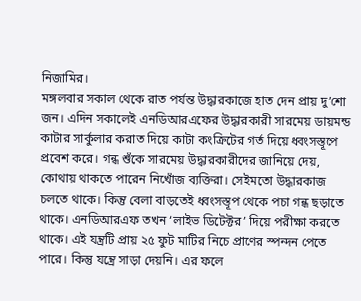নিজামির।
মঙ্গলবার সকাল থেকে রাত পর্যন্ত উদ্ধারকাজে হাত দেন প্রায় দু’শো জন। এদিন সকালেই এনডিআরএফের উদ্ধারকারী সারমেয় ডায়মন্ড কাটার সার্কুলার করাত দিয়ে কাটা কংক্রিটের গর্ত দিয়ে ধ্বংসস্তূপে প্রবেশ করে। গন্ধ শুঁকে সারমেয় উদ্ধারকারীদের জানিয়ে দেয়, কোথায় থাকতে পারেন নিখোঁজ ব্যক্তিরা। সেইমতো উদ্ধারকাজ চলতে থাকে। কিন্তু বেলা বাড়তেই ধ্বংসস্তূপ থেকে পচা গন্ধ ছড়াতে থাকে। এনডিআরএফ তখন ‘লাইভ ডিটেক্টর’ দিয়ে পরীক্ষা করতে থাকে। এই যন্ত্রটি প্রায় ২৫ ফুট মাটির নিচে প্রাণের স্পন্দন পেতে পারে। কিন্তু যন্ত্রে সাড়া দেয়নি। এর ফলে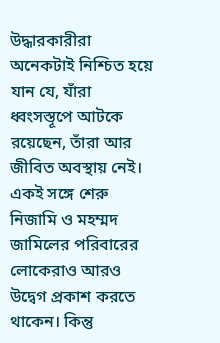উদ্ধারকারীরা অনেকটাই নিশ্চিত হয়ে যান যে, যাঁরা ধ্বংসস্তূপে আটকে রয়েছেন, তাঁরা আর জীবিত অবস্থায় নেই। একই সঙ্গে শেরু নিজামি ও মহম্মদ জামিলের পরিবারের লোকেরাও আরও উদ্বেগ প্রকাশ করতে থাকেন। কিন্তু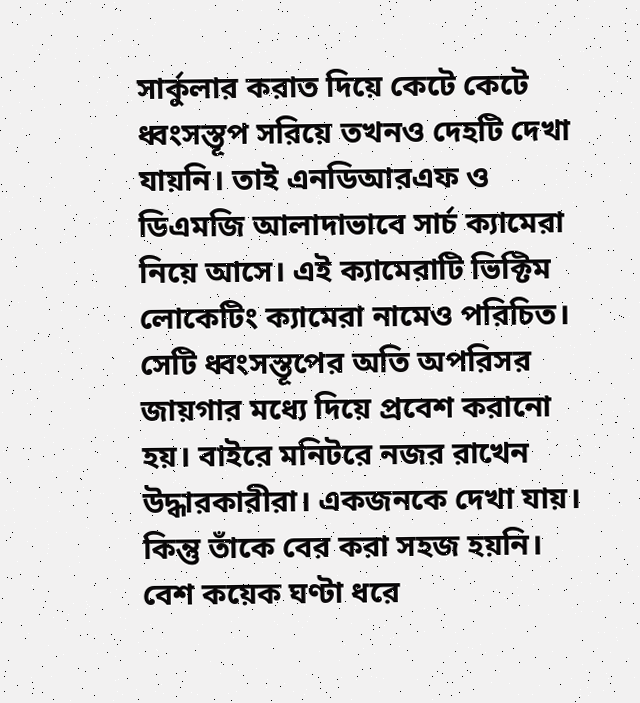সার্কুলার করাত দিয়ে কেটে কেটে ধ্বংসস্তূপ সরিয়ে তখনও দেহটি দেখা যায়নি। তাই এনডিআরএফ ও ডিএমজি আলাদাভাবে সার্চ ক্যামেরা নিয়ে আসে। এই ক্যামেরাটি ভিক্টিম লোকেটিং ক্যামেরা নামেও পরিচিত। সেটি ধ্বংসস্তূপের অতি অপরিসর জায়গার মধ্যে দিয়ে প্রবেশ করানো হয়। বাইরে মনিটরে নজর রাখেন উদ্ধারকারীরা। একজনকে দেখা যায়। কিন্তু তাঁকে বের করা সহজ হয়নি। বেশ কয়েক ঘণ্টা ধরে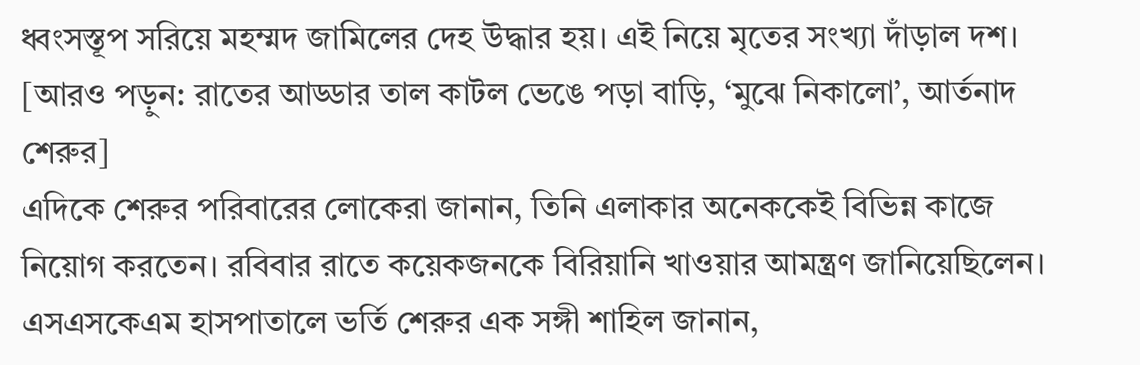ধ্বংসস্তূপ সরিয়ে মহম্মদ জামিলের দেহ উদ্ধার হয়। এই নিয়ে মৃতের সংখ্যা দাঁড়াল দশ।
[আরও পড়ুন: রাতের আড্ডার তাল কাটল ভেঙে পড়া বাড়ি, ‘মুঝে নিকালো’, আর্তনাদ শেরুর]
এদিকে শেরুর পরিবারের লোকেরা জানান, তিনি এলাকার অনেককেই বিভিন্ন কাজে নিয়োগ করতেন। রবিবার রাতে কয়েকজনকে বিরিয়ানি খাওয়ার আমন্ত্রণ জানিয়েছিলেন। এসএসকেএম হাসপাতালে ভর্তি শেরুর এক সঙ্গী শাহিল জানান,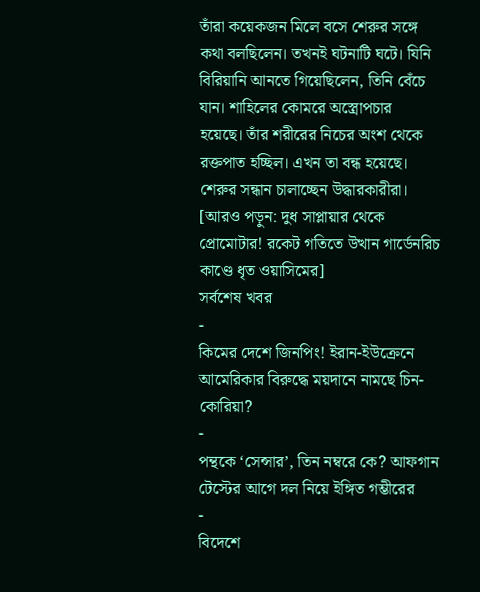তাঁরা কয়েকজন মিলে বসে শেরুর সঙ্গে কথা বলছিলেন। তখনই ঘটনাটি ঘটে। যিনি বিরিয়ানি আনতে গিয়েছিলেন, তিনি বেঁচে যান। শাহিলের কোমরে অস্ত্রোপচার হয়েছে। তাঁর শরীরের নিচের অংশ থেকে রক্তপাত হচ্ছিল। এখন তা বন্ধ হয়েছে। শেরুর সন্ধান চালাচ্ছেন উদ্ধারকারীরা।
[আরও পড়ুন: দুধ সাপ্লায়ার থেকে প্রোমোটার! রকেট গতিতে উত্থান গার্ডেনরিচ কাণ্ডে ধৃত ওয়াসিমের]
সর্বশেষ খবর
-
কিমের দেশে জিনপিং! ইরান-ইউক্রেনে আমেরিকার বিরুদ্ধে ময়দানে নামছে চিন-কোরিয়া?
-
পন্থকে ‘সেন্সার’, তিন নম্বরে কে? আফগান টেস্টের আগে দল নিয়ে ইঙ্গিত গম্ভীরের
-
বিদেশে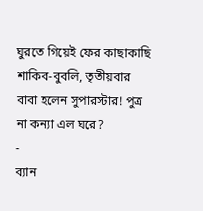ঘুরতে গিয়েই ফের কাছাকাছি শাকিব-বুবলি, তৃতীয়বার বাবা হলেন সুপারস্টার! পুত্র না কন্যা এল ঘরে?
-
ব্যান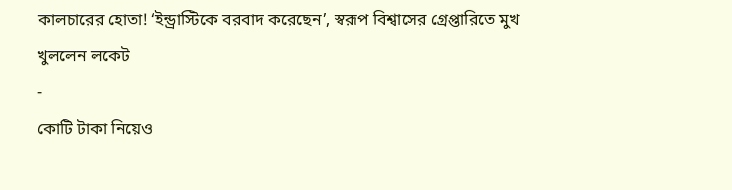কালচারের হোতা! ‘ইন্ড্রাস্টিকে বরবাদ করেছেন’, স্বরূপ বিশ্বাসের গ্রেপ্তারিতে মুখ খুললেন লকেট
-
কোটি টাকা নিয়েও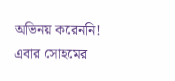অভিনয় করেননি! এবার সোহমের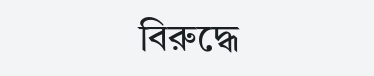বিরুদ্ধে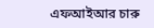এফআইআর চারু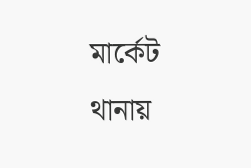মার্কেট থানায়